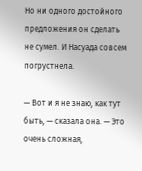Но ни одного достойного предложения он сделать не сумел. И Насуада совсем погрустнела.

— Вот и я не знаю, как тут быть, — сказала она. — Это очень сложная,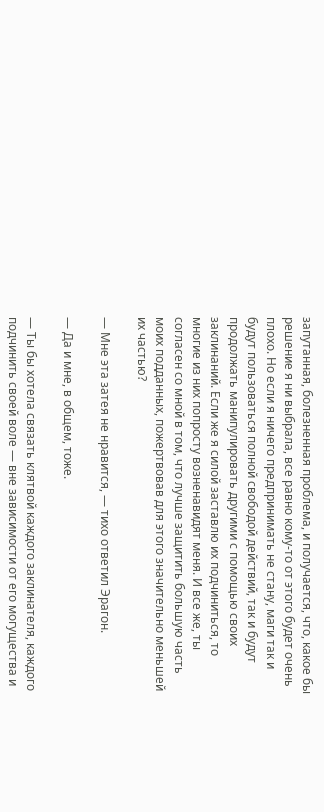запутанная, болезненная проблема, и получается, что, какое бы решение я ни выбрала, все равно кому-то от этого будет очень плохо. Но если я ничего предпринимать не стану, маги так и будут пользоваться полной свободой действий, так и будут продолжать манипулировать другими с помощью своих заклинаний. Если же я силой заставлю их подчиниться, то многие из них попросту возненавидят меня. И все же, ты согласен со мной в том, что лучше защитить большую часть моих подданных, пожертвовав для этого значительно меньшей их частью?

— Мне эта затея не нравится, — тихо ответил Эрагон.

— Да и мне, в общем, тоже.

— Ты бы хотела связать клятвой каждого заклинателя, каждого подчинить своей воле — вне зависимости от его могущества и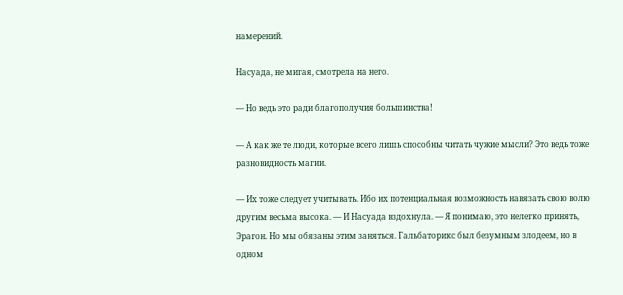намерений.

Насуада, не мигая, смотрела на него.

— Но ведь это ради благополучия большинства!

— А как же те люди, которые всего лишь способны читать чужие мысли? Это ведь тоже разновидность магии.

— Их тоже следует учитывать. Ибо их потенциальная возможность навязать свою волю другим весьма высока. — И Насуада вздохнула. — Я понимаю, это нелегко принять, Эрагон. Но мы обязаны этим заняться. Гальбаторикс был безумным злодеем, но в одном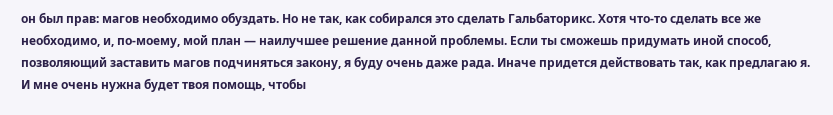он был прав: магов необходимо обуздать. Но не так, как собирался это сделать Гальбаторикс. Хотя что-то сделать все же необходимо, и, по-моему, мой план — наилучшее решение данной проблемы. Если ты сможешь придумать иной способ, позволяющий заставить магов подчиняться закону, я буду очень даже рада. Иначе придется действовать так, как предлагаю я. И мне очень нужна будет твоя помощь, чтобы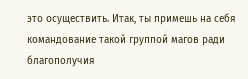это осуществить. Итак, ты примешь на себя командование такой группой магов ради благополучия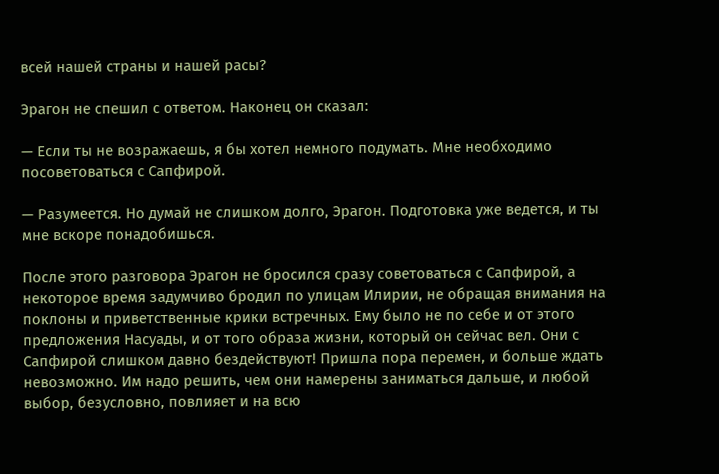всей нашей страны и нашей расы?

Эрагон не спешил с ответом. Наконец он сказал:

— Если ты не возражаешь, я бы хотел немного подумать. Мне необходимо посоветоваться с Сапфирой.

— Разумеется. Но думай не слишком долго, Эрагон. Подготовка уже ведется, и ты мне вскоре понадобишься.

После этого разговора Эрагон не бросился сразу советоваться с Сапфирой, а некоторое время задумчиво бродил по улицам Илирии, не обращая внимания на поклоны и приветственные крики встречных. Ему было не по себе и от этого предложения Насуады, и от того образа жизни, который он сейчас вел. Они с Сапфирой слишком давно бездействуют! Пришла пора перемен, и больше ждать невозможно. Им надо решить, чем они намерены заниматься дальше, и любой выбор, безусловно, повлияет и на всю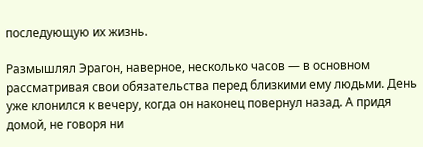последующую их жизнь.

Размышлял Эрагон, наверное, несколько часов — в основном рассматривая свои обязательства перед близкими ему людьми. День уже клонился к вечеру, когда он наконец повернул назад. А придя домой, не говоря ни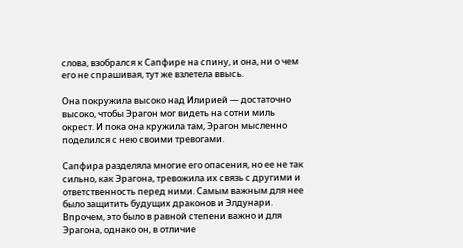слова, взобрался к Сапфире на спину, и она, ни о чем его не спрашивая, тут же взлетела ввысь.

Она покружила высоко над Илирией — достаточно высоко, чтобы Эрагон мог видеть на сотни миль окрест. И пока она кружила там, Эрагон мысленно поделился с нею своими тревогами.

Сапфира разделяла многие его опасения, но ее не так сильно, как Эрагона, тревожила их связь с другими и ответственность перед ними. Самым важным для нее было защитить будущих драконов и Элдунари. Впрочем, это было в равной степени важно и для Эрагона, однако он, в отличие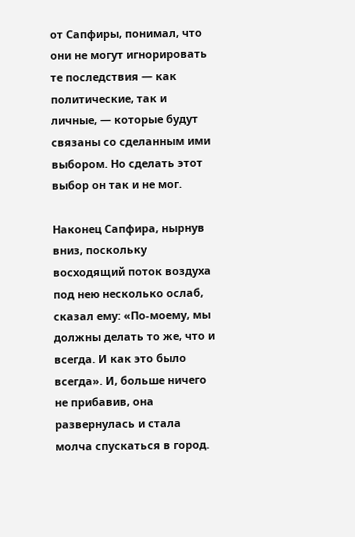от Сапфиры, понимал, что они не могут игнорировать те последствия — как политические, так и личные, — которые будут связаны со сделанным ими выбором. Но сделать этот выбор он так и не мог.

Наконец Сапфира, нырнув вниз, поскольку восходящий поток воздуха под нею несколько ослаб, сказал ему: «По-моему, мы должны делать то же, что и всегда. И как это было всегда». И, больше ничего не прибавив, она развернулась и стала молча спускаться в город.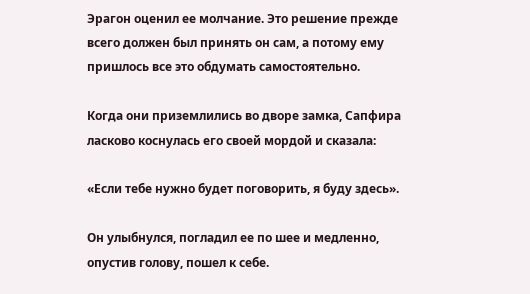Эрагон оценил ее молчание. Это решение прежде всего должен был принять он сам, а потому ему пришлось все это обдумать самостоятельно.

Когда они приземлились во дворе замка, Сапфира ласково коснулась его своей мордой и сказала:

«Если тебе нужно будет поговорить, я буду здесь».

Он улыбнулся, погладил ее по шее и медленно, опустив голову, пошел к себе.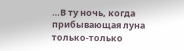…В ту ночь, когда прибывающая луна только-только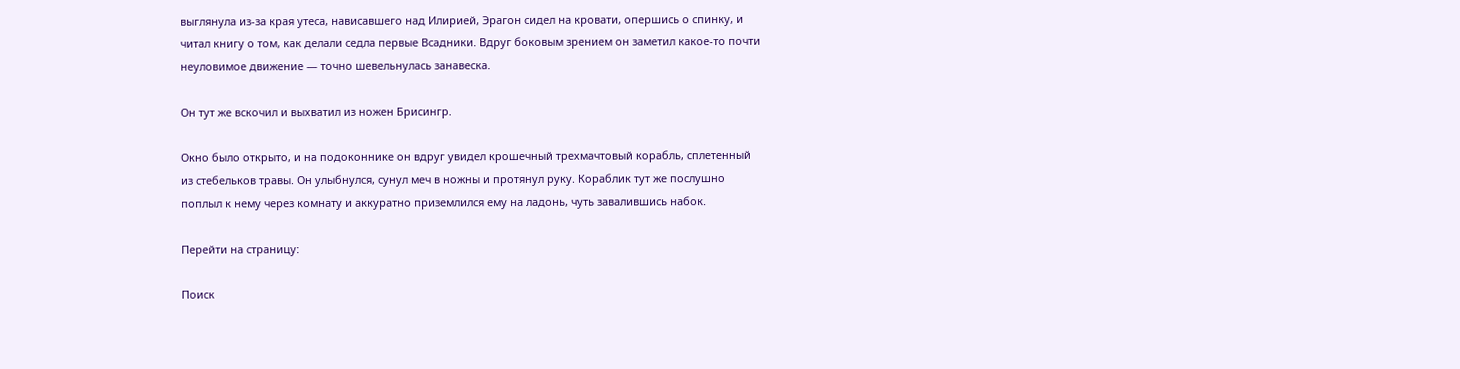выглянула из-за края утеса, нависавшего над Илирией, Эрагон сидел на кровати, опершись о спинку, и читал книгу о том, как делали седла первые Всадники. Вдруг боковым зрением он заметил какое-то почти неуловимое движение — точно шевельнулась занавеска.

Он тут же вскочил и выхватил из ножен Брисингр.

Окно было открыто, и на подоконнике он вдруг увидел крошечный трехмачтовый корабль, сплетенный из стебельков травы. Он улыбнулся, сунул меч в ножны и протянул руку. Кораблик тут же послушно поплыл к нему через комнату и аккуратно приземлился ему на ладонь, чуть завалившись набок.

Перейти на страницу:

Поиск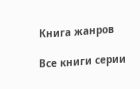Книга жанров

Все книги серии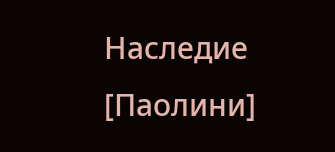Наследие [Паолини]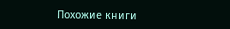Похожие книги